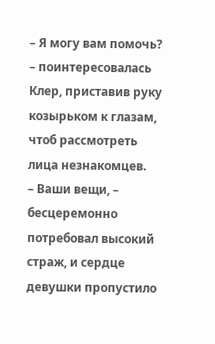– Я могу вам помочь? – поинтересовалась Клер, приставив руку козырьком к глазам, чтоб рассмотреть лица незнакомцев.
– Ваши вещи, – бесцеремонно потребовал высокий страж, и сердце девушки пропустило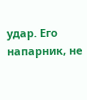удар. Его напарник, не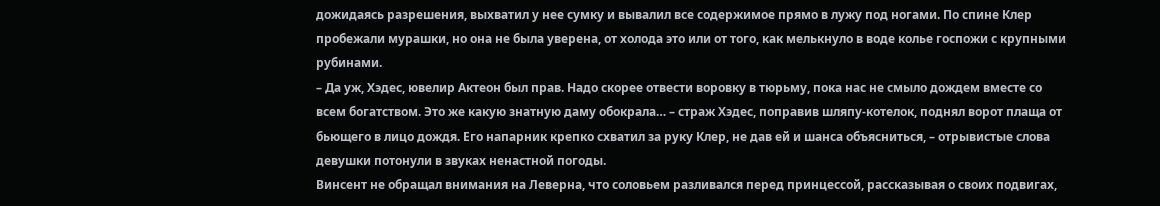дожидаясь разрешения, выхватил у нее сумку и вывалил все содержимое прямо в лужу под ногами. По спине Клер пробежали мурашки, но она не была уверена, от холода это или от того, как мелькнуло в воде колье госпожи с крупными рубинами.
– Да уж, Хэдес, ювелир Актеон был прав. Надо скорее отвести воровку в тюрьму, пока нас не смыло дождем вместе со всем богатством. Это же какую знатную даму обокрала… – страж Хэдес, поправив шляпу-котелок, поднял ворот плаща от бьющего в лицо дождя. Его напарник крепко схватил за руку Клер, не дав ей и шанса объясниться, – отрывистые слова девушки потонули в звуках ненастной погоды.
Винсент не обращал внимания на Леверна, что соловьем разливался перед принцессой, рассказывая о своих подвигах,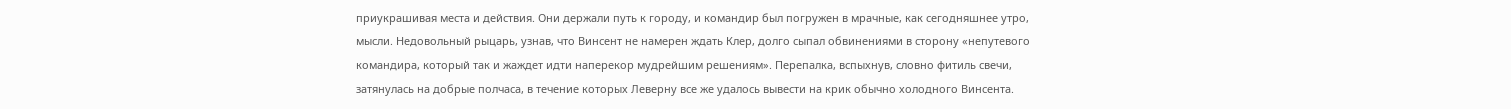приукрашивая места и действия. Они держали путь к городу, и командир был погружен в мрачные, как сегодняшнее утро, мысли. Недовольный рыцарь, узнав, что Винсент не намерен ждать Клер, долго сыпал обвинениями в сторону «непутевого командира, который так и жаждет идти наперекор мудрейшим решениям». Перепалка, вспыхнув, словно фитиль свечи, затянулась на добрые полчаса, в течение которых Леверну все же удалось вывести на крик обычно холодного Винсента.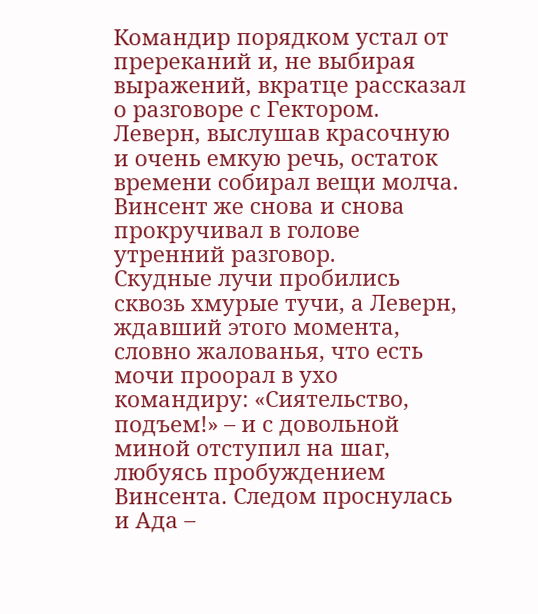Командир порядком устал от пререканий и, не выбирая выражений, вкратце рассказал о разговоре с Гектором. Леверн, выслушав красочную и очень емкую речь, остаток времени собирал вещи молча.
Винсент же снова и снова прокручивал в голове утренний разговор.
Скудные лучи пробились сквозь хмурые тучи, а Леверн, ждавший этого момента, словно жалованья, что есть мочи проорал в ухо командиру: «Сиятельство, подъем!» – и с довольной миной отступил на шаг, любуясь пробуждением Винсента. Следом проснулась и Ада –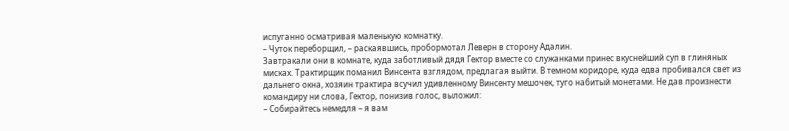испуганно осматривая маленькую комнатку.
– Чуток переборщил, – раскаявшись, пробормотал Леверн в сторону Адалин.
Завтракали они в комнате, куда заботливый дядя Гектор вместе со служанками принес вкуснейший суп в глиняных мисках. Трактирщик поманил Винсента взглядом, предлагая выйти. В темном коридоре, куда едва пробивался свет из дальнего окна, хозяин трактира всучил удивленному Винсенту мешочек, туго набитый монетами. Не дав произнести командиру ни слова, Гектор, понизив голос, выложил:
– Собирайтесь немедля – я вам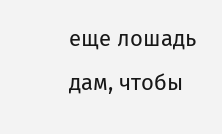еще лошадь дам, чтобы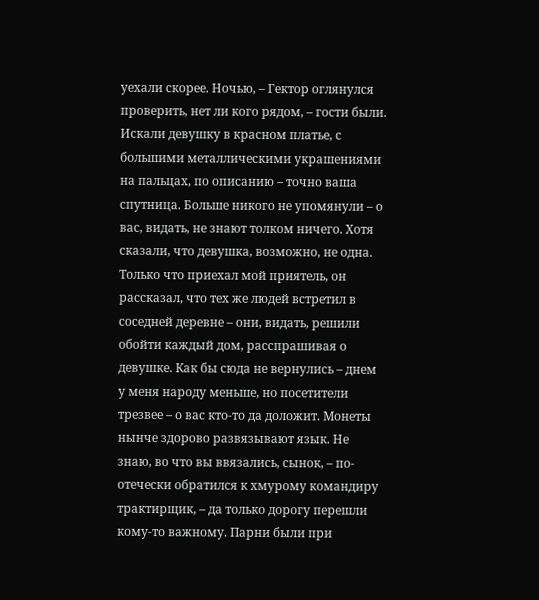уехали скорее. Ночью, – Гектор оглянулся проверить, нет ли кого рядом, – гости были. Искали девушку в красном платье, с большими металлическими украшениями на пальцах, по описанию – точно ваша спутница. Больше никого не упомянули – о вас, видать, не знают толком ничего. Хотя сказали, что девушка, возможно, не одна. Только что приехал мой приятель, он рассказал, что тех же людей встретил в соседней деревне – они, видать, решили обойти каждый дом, расспрашивая о девушке. Как бы сюда не вернулись – днем у меня народу меньше, но посетители трезвее – о вас кто-то да доложит. Монеты нынче здорово развязывают язык. Не знаю, во что вы ввязались, сынок, – по-отечески обратился к хмурому командиру трактирщик, – да только дорогу перешли кому-то важному. Парни были при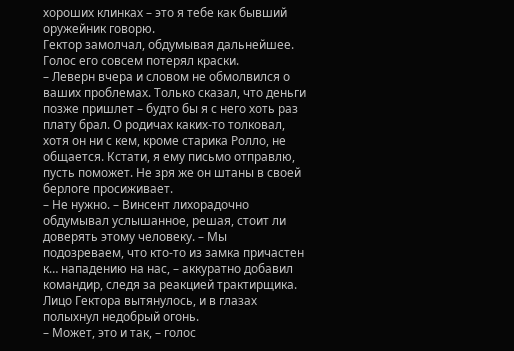хороших клинках – это я тебе как бывший оружейник говорю.
Гектор замолчал, обдумывая дальнейшее. Голос его совсем потерял краски.
– Леверн вчера и словом не обмолвился о ваших проблемах. Только сказал, что деньги позже пришлет – будто бы я с него хоть раз плату брал. О родичах каких-то толковал, хотя он ни с кем, кроме старика Ролло, не общается. Кстати, я ему письмо отправлю, пусть поможет. Не зря же он штаны в своей берлоге просиживает.
– Не нужно. – Винсент лихорадочно обдумывал услышанное, решая, стоит ли доверять этому человеку. – Мы подозреваем, что кто-то из замка причастен к… нападению на нас, – аккуратно добавил командир, следя за реакцией трактирщика.
Лицо Гектора вытянулось, и в глазах полыхнул недобрый огонь.
– Может, это и так, – голос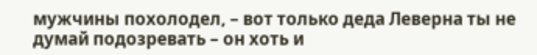мужчины похолодел, – вот только деда Леверна ты не думай подозревать – он хоть и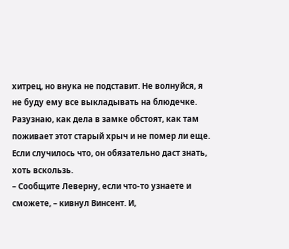хитрец, но внука не подставит. Не волнуйся, я не буду ему все выкладывать на блюдечке. Разузнаю, как дела в замке обстоят, как там поживает этот старый хрыч и не помер ли еще. Если случилось что, он обязательно даст знать, хоть вскользь.
– Сообщите Леверну, если что-то узнаете и сможете, – кивнул Винсент. И,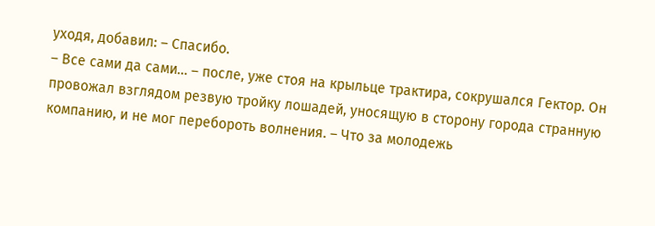уходя, добавил: – Спасибо.
– Все сами да сами… – после, уже стоя на крыльце трактира, сокрушался Гектор. Он провожал взглядом резвую тройку лошадей, уносящую в сторону города странную компанию, и не мог перебороть волнения. – Что за молодежь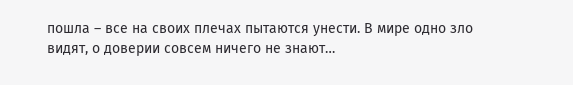пошла – все на своих плечах пытаются унести. В мире одно зло видят, о доверии совсем ничего не знают…